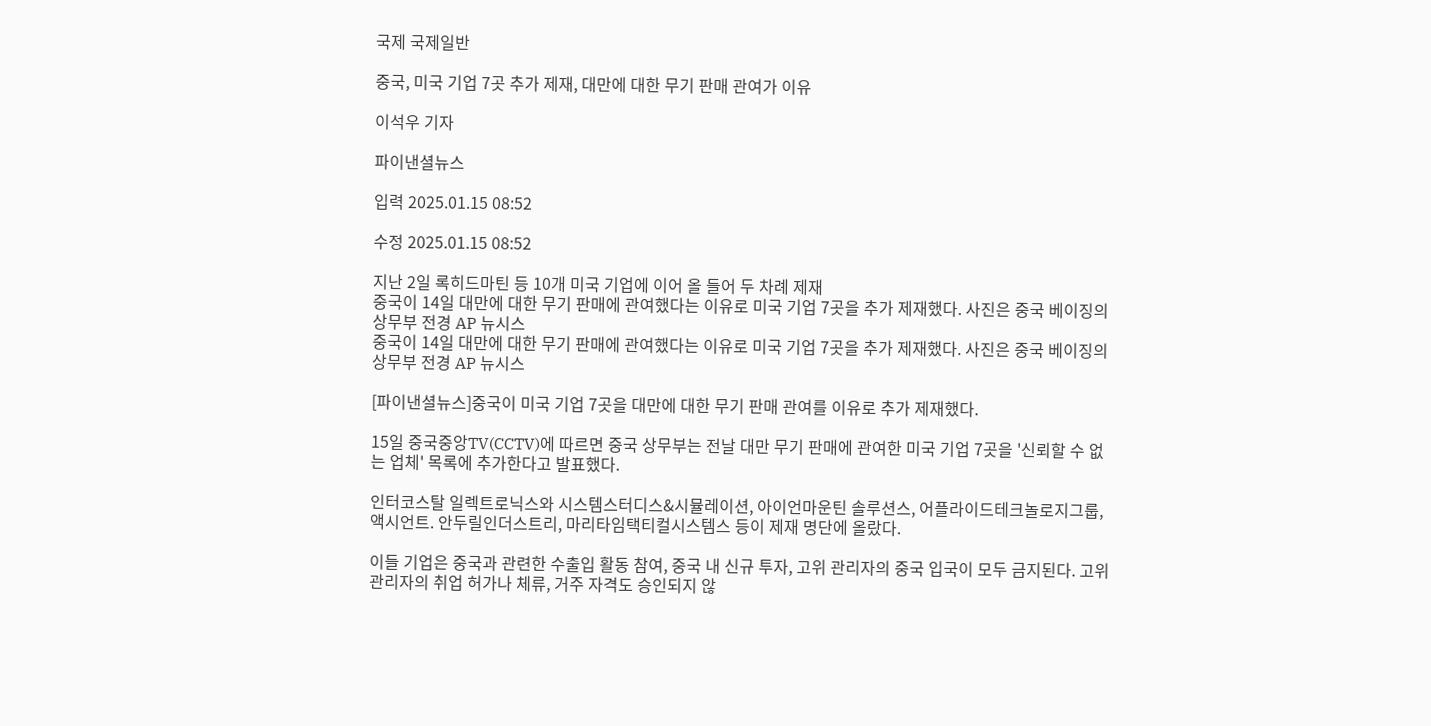국제 국제일반

중국, 미국 기업 7곳 추가 제재, 대만에 대한 무기 판매 관여가 이유

이석우 기자

파이낸셜뉴스

입력 2025.01.15 08:52

수정 2025.01.15 08:52

지난 2일 록히드마틴 등 10개 미국 기업에 이어 올 들어 두 차례 제재
중국이 14일 대만에 대한 무기 판매에 관여했다는 이유로 미국 기업 7곳을 추가 제재했다. 사진은 중국 베이징의 상무부 전경 AP 뉴시스
중국이 14일 대만에 대한 무기 판매에 관여했다는 이유로 미국 기업 7곳을 추가 제재했다. 사진은 중국 베이징의 상무부 전경 AP 뉴시스

[파이낸셜뉴스]중국이 미국 기업 7곳을 대만에 대한 무기 판매 관여를 이유로 추가 제재했다.

15일 중국중앙TV(CCTV)에 따르면 중국 상무부는 전날 대만 무기 판매에 관여한 미국 기업 7곳을 '신뢰할 수 없는 업체' 목록에 추가한다고 발표했다.

인터코스탈 일렉트로닉스와 시스템스터디스&시뮬레이션, 아이언마운틴 솔루션스, 어플라이드테크놀로지그룹, 액시언트. 안두릴인더스트리, 마리타임택티컬시스템스 등이 제재 명단에 올랐다.

이들 기업은 중국과 관련한 수출입 활동 참여, 중국 내 신규 투자, 고위 관리자의 중국 입국이 모두 금지된다. 고위 관리자의 취업 허가나 체류, 거주 자격도 승인되지 않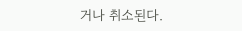거나 취소된다.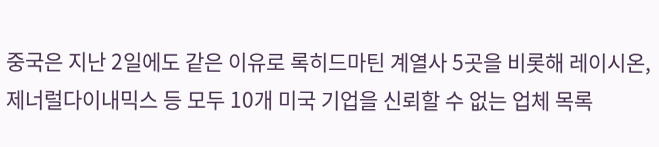중국은 지난 2일에도 같은 이유로 록히드마틴 계열사 5곳을 비롯해 레이시온, 제너럴다이내믹스 등 모두 10개 미국 기업을 신뢰할 수 없는 업체 목록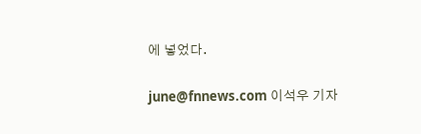에 넣었다.

june@fnnews.com 이석우 기자